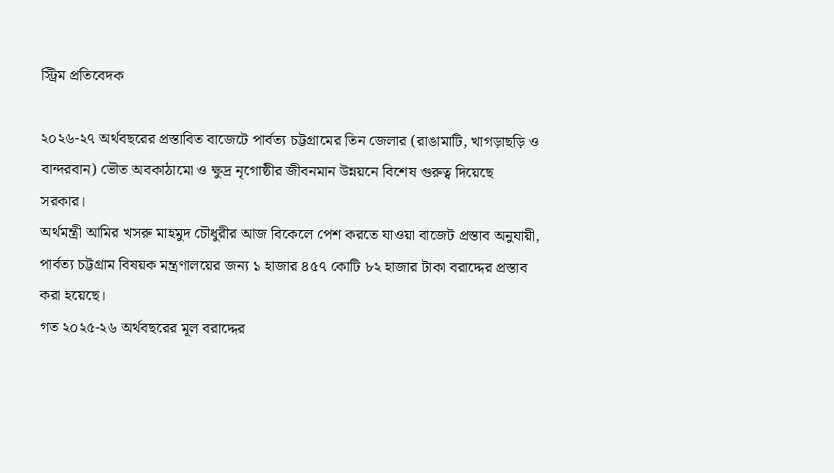স্ট্রিম প্রতিবেদক

২০২৬-২৭ অর্থবছরের প্রস্তাবিত বাজেটে পার্বত্য চট্টগ্রামের তিন জেলার (রাঙামাটি, খাগড়াছড়ি ও বান্দরবান) ভৌত অবকাঠামো ও ক্ষুদ্র নৃগোষ্ঠীর জীবনমান উন্নয়নে বিশেষ গুরুত্ব দিয়েছে সরকার।
অর্থমন্ত্রী আমির খসরু মাহমুদ চৌধুরীর আজ বিকেলে পেশ করতে যাওয়া বাজেট প্রস্তাব অনুযায়ী, পার্বত্য চট্টগ্রাম বিষয়ক মন্ত্রণালয়ের জন্য ১ হাজার ৪৫৭ কোটি ৮২ হাজার টাকা বরাদ্দের প্রস্তাব করা হয়েছে।
গত ২০২৫-২৬ অর্থবছরের মূল বরাদ্দের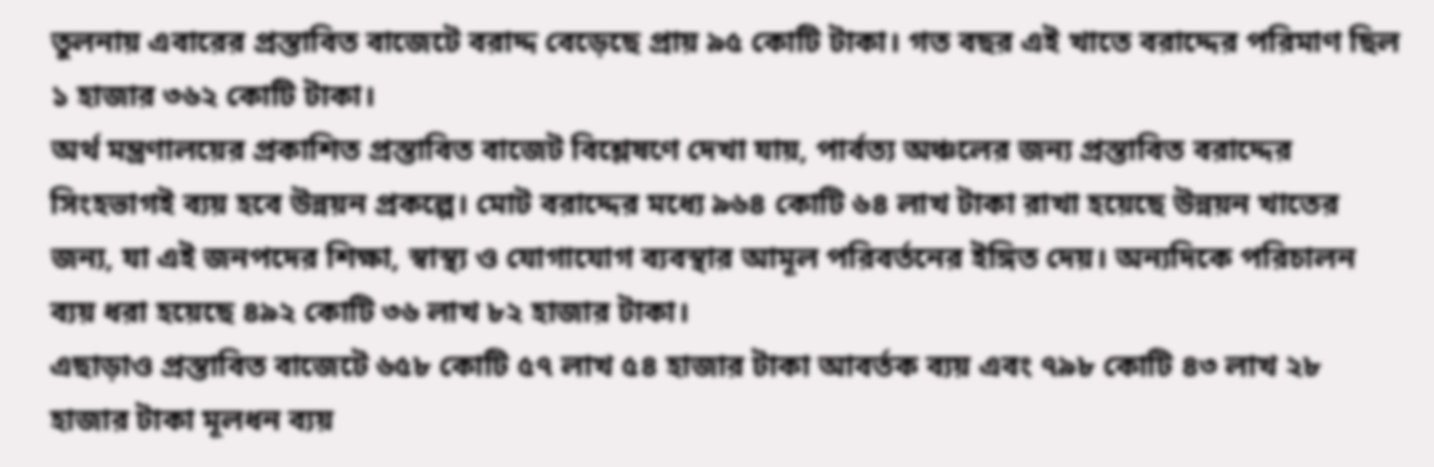তুলনায় এবারের প্রস্তাবিত বাজেটে বরাদ্দ বেড়েছে প্রায় ৯৫ কোটি টাকা। গত বছর এই খাতে বরাদ্দের পরিমাণ ছিল ১ হাজার ৩৬২ কোটি টাকা।
অর্থ মন্ত্রণালয়ের প্রকাশিত প্রস্তাবিত বাজেট বিশ্লেষণে দেখা যায়, পার্বত্য অঞ্চলের জন্য প্রস্তাবিত বরাদ্দের সিংহভাগই ব্যয় হবে উন্নয়ন প্রকল্পে। মোট বরাদ্দের মধ্যে ৯৬৪ কোটি ৬৪ লাখ টাকা রাখা হয়েছে উন্নয়ন খাতের জন্য, যা এই জনপদের শিক্ষা, স্বাস্থ্য ও যোগাযোগ ব্যবস্থার আমূল পরিবর্তনের ইঙ্গিত দেয়। অন্যদিকে পরিচালন ব্যয় ধরা হয়েছে ৪৯২ কোটি ৩৬ লাখ ৮২ হাজার টাকা।
এছাড়াও প্রস্তাবিত বাজেটে ৬৫৮ কোটি ৫৭ লাখ ৫৪ হাজার টাকা আবর্তক ব্যয় এবং ৭৯৮ কোটি ৪৩ লাখ ২৮ হাজার টাকা মূলধন ব্যয়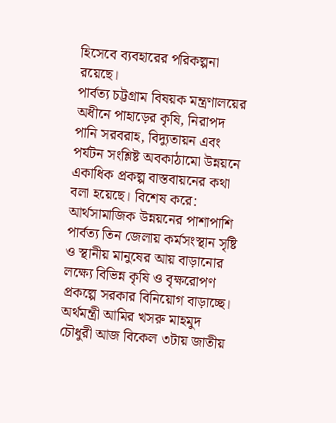হিসেবে ব্যবহারের পরিকল্পনা রয়েছে।
পার্বত্য চট্টগ্রাম বিষয়ক মন্ত্রণালয়ের অধীনে পাহাড়ের কৃষি, নিরাপদ পানি সরবরাহ, বিদ্যুতায়ন এবং পর্যটন সংশ্লিষ্ট অবকাঠামো উন্নয়নে একাধিক প্রকল্প বাস্তবায়নের কথা বলা হয়েছে। বিশেষ করে:
আর্থসামাজিক উন্নয়নের পাশাপাশি পার্বত্য তিন জেলায় কর্মসংস্থান সৃষ্টি ও স্থানীয় মানুষের আয় বাড়ানোর লক্ষ্যে বিভিন্ন কৃষি ও বৃক্ষরোপণ প্রকল্পে সরকার বিনিয়োগ বাড়াচ্ছে।
অর্থমন্ত্রী আমির খসরু মাহমুদ চৌধুরী আজ বিকেল ৩টায় জাতীয়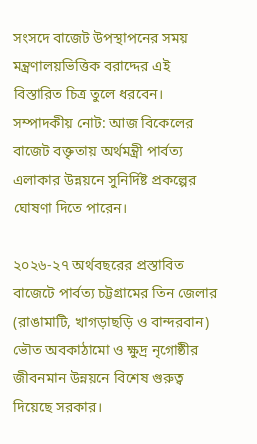সংসদে বাজেট উপস্থাপনের সময় মন্ত্রণালয়ভিত্তিক বরাদ্দের এই বিস্তারিত চিত্র তুলে ধরবেন।
সম্পাদকীয় নোট: আজ বিকেলের বাজেট বক্তৃতায় অর্থমন্ত্রী পার্বত্য এলাকার উন্নয়নে সুনির্দিষ্ট প্রকল্পের ঘোষণা দিতে পারেন।

২০২৬-২৭ অর্থবছরের প্রস্তাবিত বাজেটে পার্বত্য চট্টগ্রামের তিন জেলার (রাঙামাটি, খাগড়াছড়ি ও বান্দরবান) ভৌত অবকাঠামো ও ক্ষুদ্র নৃগোষ্ঠীর জীবনমান উন্নয়নে বিশেষ গুরুত্ব দিয়েছে সরকার।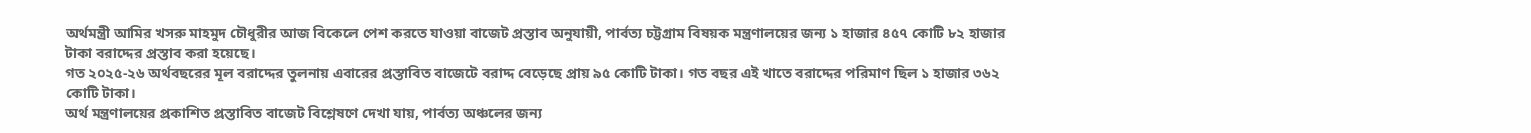অর্থমন্ত্রী আমির খসরু মাহমুদ চৌধুরীর আজ বিকেলে পেশ করতে যাওয়া বাজেট প্রস্তাব অনুযায়ী, পার্বত্য চট্টগ্রাম বিষয়ক মন্ত্রণালয়ের জন্য ১ হাজার ৪৫৭ কোটি ৮২ হাজার টাকা বরাদ্দের প্রস্তাব করা হয়েছে।
গত ২০২৫-২৬ অর্থবছরের মূল বরাদ্দের তুলনায় এবারের প্রস্তাবিত বাজেটে বরাদ্দ বেড়েছে প্রায় ৯৫ কোটি টাকা। গত বছর এই খাতে বরাদ্দের পরিমাণ ছিল ১ হাজার ৩৬২ কোটি টাকা।
অর্থ মন্ত্রণালয়ের প্রকাশিত প্রস্তাবিত বাজেট বিশ্লেষণে দেখা যায়, পার্বত্য অঞ্চলের জন্য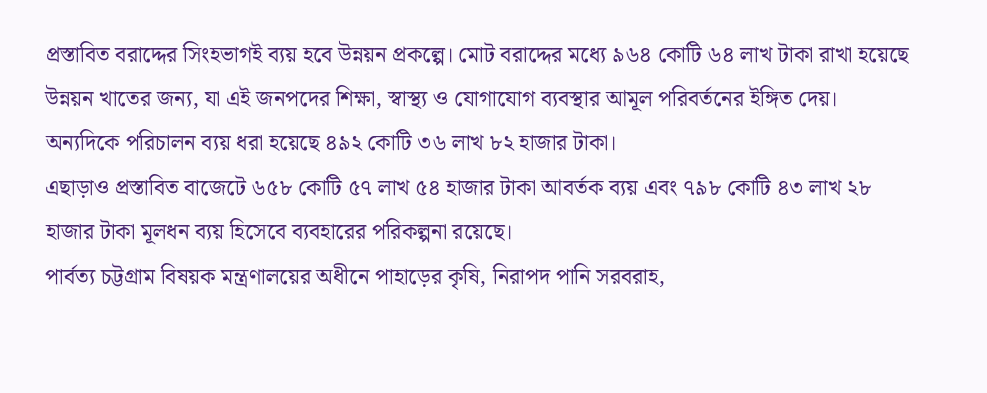প্রস্তাবিত বরাদ্দের সিংহভাগই ব্যয় হবে উন্নয়ন প্রকল্পে। মোট বরাদ্দের মধ্যে ৯৬৪ কোটি ৬৪ লাখ টাকা রাখা হয়েছে উন্নয়ন খাতের জন্য, যা এই জনপদের শিক্ষা, স্বাস্থ্য ও যোগাযোগ ব্যবস্থার আমূল পরিবর্তনের ইঙ্গিত দেয়। অন্যদিকে পরিচালন ব্যয় ধরা হয়েছে ৪৯২ কোটি ৩৬ লাখ ৮২ হাজার টাকা।
এছাড়াও প্রস্তাবিত বাজেটে ৬৫৮ কোটি ৫৭ লাখ ৫৪ হাজার টাকা আবর্তক ব্যয় এবং ৭৯৮ কোটি ৪৩ লাখ ২৮ হাজার টাকা মূলধন ব্যয় হিসেবে ব্যবহারের পরিকল্পনা রয়েছে।
পার্বত্য চট্টগ্রাম বিষয়ক মন্ত্রণালয়ের অধীনে পাহাড়ের কৃষি, নিরাপদ পানি সরবরাহ,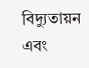বিদ্যুতায়ন এবং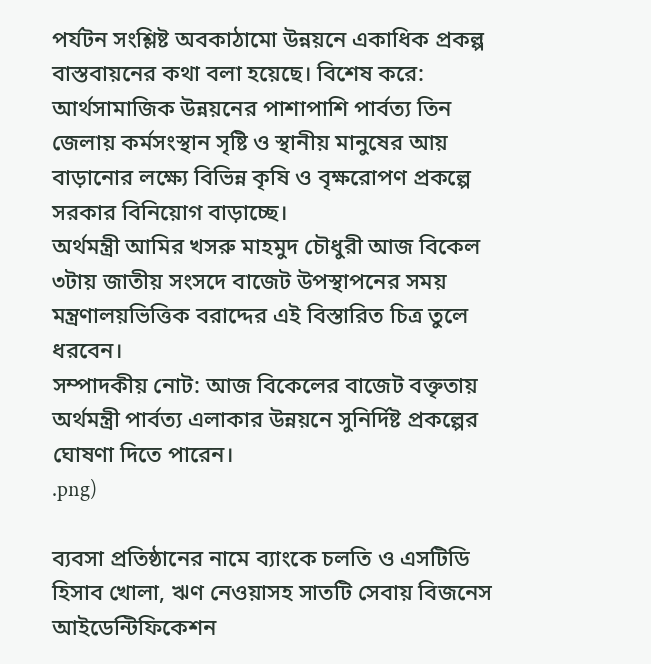পর্যটন সংশ্লিষ্ট অবকাঠামো উন্নয়নে একাধিক প্রকল্প বাস্তবায়নের কথা বলা হয়েছে। বিশেষ করে:
আর্থসামাজিক উন্নয়নের পাশাপাশি পার্বত্য তিন জেলায় কর্মসংস্থান সৃষ্টি ও স্থানীয় মানুষের আয় বাড়ানোর লক্ষ্যে বিভিন্ন কৃষি ও বৃক্ষরোপণ প্রকল্পে সরকার বিনিয়োগ বাড়াচ্ছে।
অর্থমন্ত্রী আমির খসরু মাহমুদ চৌধুরী আজ বিকেল ৩টায় জাতীয় সংসদে বাজেট উপস্থাপনের সময় মন্ত্রণালয়ভিত্তিক বরাদ্দের এই বিস্তারিত চিত্র তুলে ধরবেন।
সম্পাদকীয় নোট: আজ বিকেলের বাজেট বক্তৃতায় অর্থমন্ত্রী পার্বত্য এলাকার উন্নয়নে সুনির্দিষ্ট প্রকল্পের ঘোষণা দিতে পারেন।
.png)

ব্যবসা প্রতিষ্ঠানের নামে ব্যাংকে চলতি ও এসটিডি হিসাব খোলা, ঋণ নেওয়াসহ সাতটি সেবায় বিজনেস আইডেন্টিফিকেশন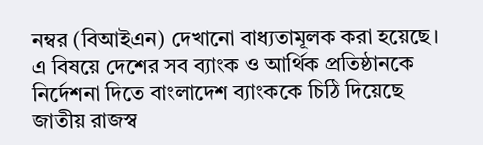নম্বর (বিআইএন) দেখানো বাধ্যতামূলক করা হয়েছে। এ বিষয়ে দেশের সব ব্যাংক ও আর্থিক প্রতিষ্ঠানকে নির্দেশনা দিতে বাংলাদেশ ব্যাংককে চিঠি দিয়েছে জাতীয় রাজস্ব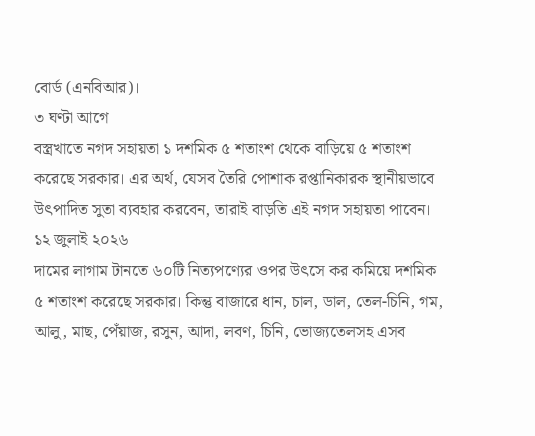বোর্ড (এনবিআর)।
৩ ঘণ্টা আগে
বস্ত্রখাতে নগদ সহায়তা ১ দশমিক ৫ শতাংশ থেকে বাড়িয়ে ৫ শতাংশ করেছে সরকার। এর অর্থ, যেসব তৈরি পোশাক রপ্তানিকারক স্থানীয়ভাবে উৎপাদিত সুতা ব্যবহার করবেন, তারাই বাড়তি এই নগদ সহায়তা পাবেন।
১২ জুলাই ২০২৬
দামের লাগাম টানতে ৬০টি নিত্যপণ্যের ওপর উৎসে কর কমিয়ে দশমিক ৫ শতাংশ করেছে সরকার। কিন্তু বাজারে ধান, চাল, ডাল, তেল-চিনি, গম, আলু, মাছ, পেঁয়াজ, রসুন, আদা, লবণ, চিনি, ভোজ্যতেলসহ এসব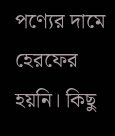পণ্যের দামে হেরফের হয়নি। কিছু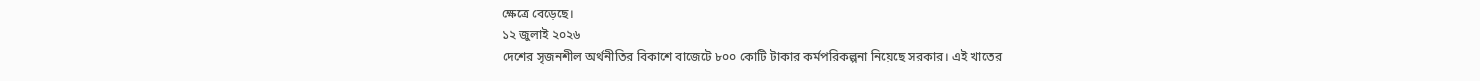ক্ষেত্রে বেড়েছে।
১২ জুলাই ২০২৬
দেশের সৃজনশীল অর্থনীতির বিকাশে বাজেটে ৮০০ কোটি টাকার কর্মপরিকল্পনা নিয়েছে সরকার। এই খাতের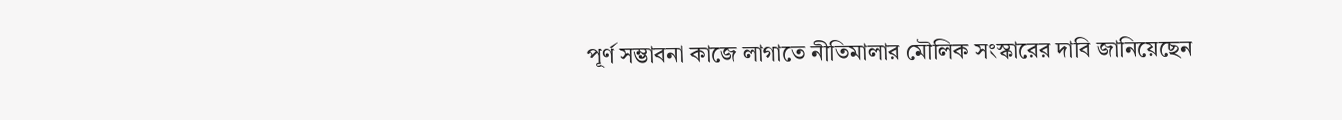পূর্ণ সম্ভাবনা কাজে লাগাতে নীতিমালার মৌলিক সংস্কারের দাবি জানিয়েছেন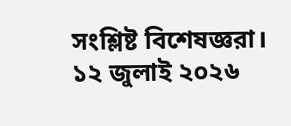সংশ্লিষ্ট বিশেষজ্ঞরা।
১২ জুলাই ২০২৬